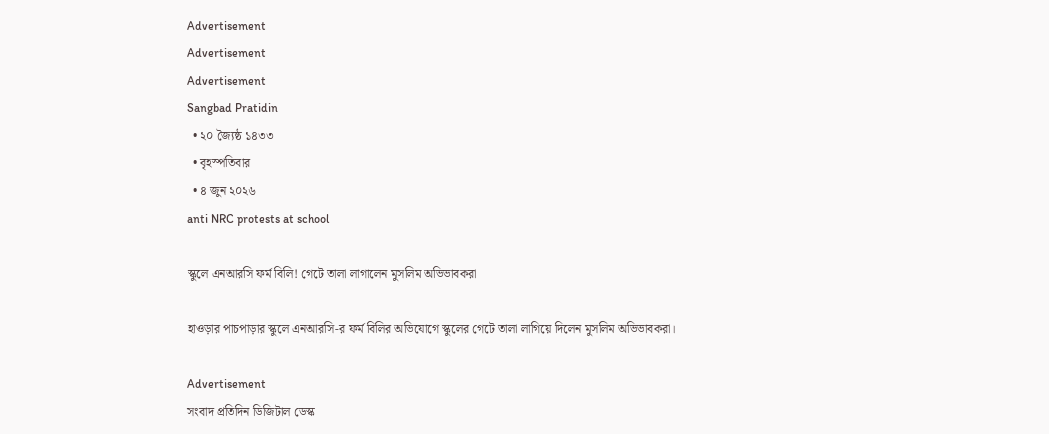Advertisement
Advertisement
Advertisement
Sangbad Pratidin
  • ২০ জ্যৈষ্ঠ ১৪৩৩
  • বৃহস্পতিবার
  • ৪ জুন ২০২৬
anti NRC protests at school

স্কুলে এনআরসি ফর্ম বিলি! গেটে তালা লাগালেন মুসলিম অভিভাবকরা

হাওড়ার পাচপাড়ার স্কুলে এনআরসি-র ফর্ম বিলির অভিযোগে স্কুলের গেটে তালা লাগিয়ে দিলেন মুসলিম অভিভাবকরা।

Advertisement
সংবাদ প্রতিদিন ডিজিটাল ডেস্ক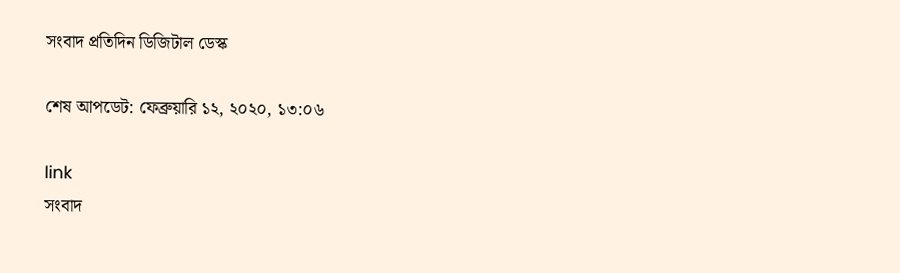সংবাদ প্রতিদিন ডিজিটাল ডেস্ক

শেষ আপডেট: ফেব্রুয়ারি ১২, ২০২০, ১৩:০৬

link
সংবাদ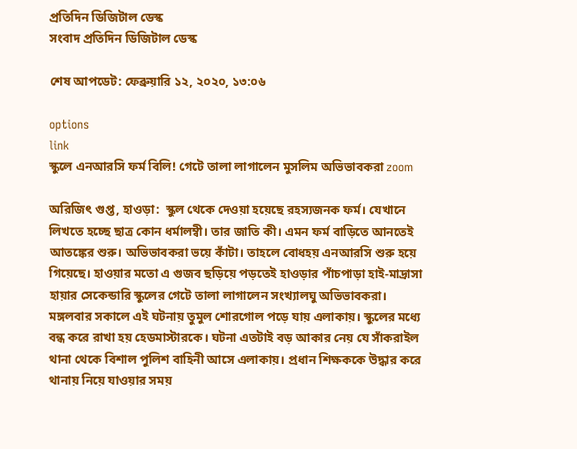প্রতিদিন ডিজিটাল ডেস্ক
সংবাদ প্রতিদিন ডিজিটাল ডেস্ক

শেষ আপডেট: ফেব্রুয়ারি ১২, ২০২০, ১৩:০৬

options
link
স্কুলে এনআরসি ফর্ম বিলি! গেটে তালা লাগালেন মুসলিম অভিভাবকরা zoom

অরিজিৎ গুপ্ত, হাওড়া:  স্কুল থেকে দেওয়া হয়েছে রহস্যজনক ফর্ম। যেখানে লিখতে হচ্ছে ছাত্র কোন ধর্মালম্বী। তার জাতি কী। এমন ফর্ম বাড়িতে আনতেই আতঙ্কের শুরু। অভিভাবকরা ভয়ে কাঁটা। তাহলে বোধহয় এনআরসি শুরু হয়ে গিয়েছে। হাওয়ার মতো এ গুজব ছড়িয়ে পড়তেই হাওড়ার পাঁচপাড়া হাই-মাদ্রাসা হায়ার সেকেন্ডারি স্কুলের গেটে তালা লাগালেন সংখ্যালঘু অভিভাবকরা। মঙ্গলবার সকালে এই ঘটনায় তুমুল শোরগোল পড়ে যায় এলাকায়। স্কুলের মধ্যে বন্ধ করে রাখা হয় হেডমাস্টারকে। ঘটনা এতটাই বড় আকার নেয় যে সাঁকরাইল থানা থেকে বিশাল পুলিশ বাহিনী আসে এলাকায়। প্রধান শিক্ষককে উদ্ধার করে থানায় নিয়ে যাওয়ার সময়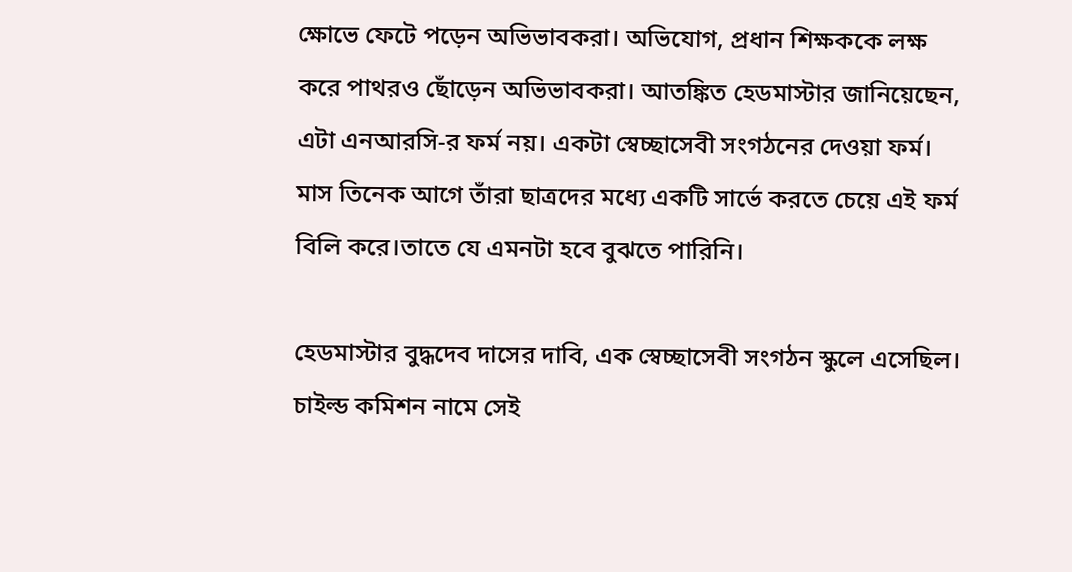ক্ষোভে ফেটে পড়েন অভিভাবকরা। অভিযোগ, প্রধান শিক্ষককে লক্ষ করে পাথরও ছোঁড়েন অভিভাবকরা। আতঙ্কিত হেডমাস্টার জানিয়েছেন, এটা এনআরসি-র ফর্ম নয়। একটা স্বেচ্ছাসেবী সংগঠনের দেওয়া ফর্ম। মাস তিনেক আগে তাঁরা ছাত্রদের মধ্যে একটি সার্ভে করতে চেয়ে এই ফর্ম বিলি করে।তাতে যে এমনটা হবে বুঝতে পারিনি।

হেডমাস্টার বুদ্ধদেব দাসের দাবি, এক স্বেচ্ছাসেবী সংগঠন স্কুলে এসেছিল। চাইল্ড কমিশন নামে সেই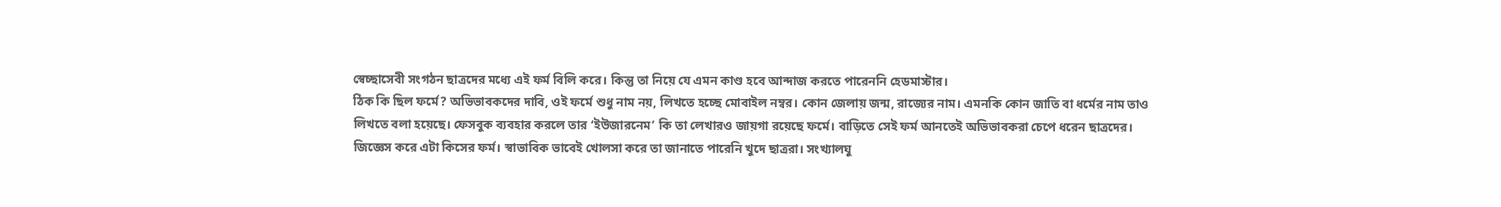স্বেচ্ছাসেবী সংগঠন ছাত্রদের মধ্যে এই ফর্ম বিলি করে। কিন্তু তা নিয়ে যে এমন কাণ্ড হবে আন্দাজ করতে পারেননি হেডমাস্টার।
ঠিক কি ছিল ফর্মে? অভিভাবকদের দাবি, ওই ফর্মে শুধু নাম নয়, লিখতে হচ্ছে মোবাইল নম্বর। কোন জেলায় জন্ম, রাজ্যের নাম। এমনকি কোন জাতি বা ধর্মের নাম তাও লিখতে বলা হয়েছে। ফেসবুক ব্যবহার করলে তার ‘ইউজারনেম’ কি তা লেখারও জায়গা রয়েছে ফর্মে। বাড়িতে সেই ফর্ম আনতেই অভিভাবকরা চেপে ধরেন ছাত্রদের। জিজ্ঞেস করে এটা কিসের ফর্ম। স্বাভাবিক ভাবেই খোলসা করে তা জানাতে পারেনি খুদে ছাত্ররা। সংখ্যালঘু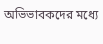অভিভাবকদের মধ্যে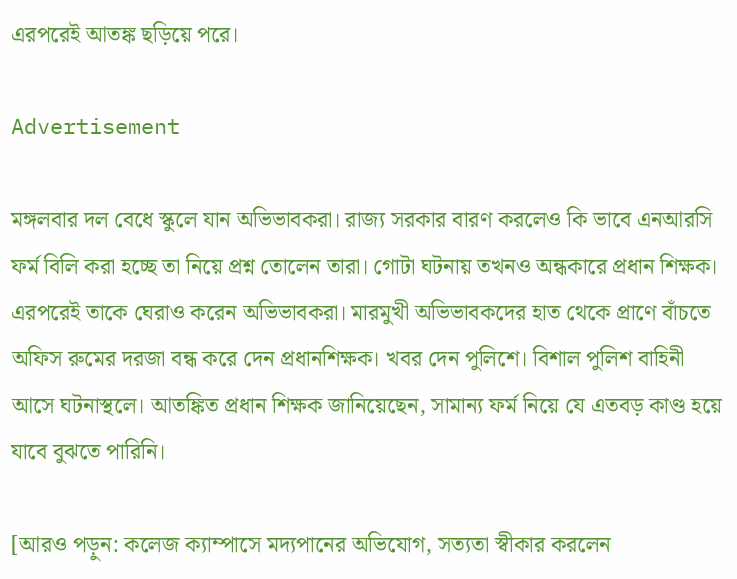এরপরেই আতঙ্ক ছড়িয়ে পরে।

Advertisement

মঙ্গলবার দল বেধে স্কুলে যান অভিভাবকরা। রাজ্য সরকার বারণ করলেও কি ভাবে এনআরসি ফর্ম বিলি করা হচ্ছে তা নিয়ে প্রশ্ন তোলেন তারা। গোটা ঘটনায় তখনও অন্ধকারে প্রধান শিক্ষক। এরপরেই তাকে ঘেরাও করেন অভিভাবকরা। মারমুখী অভিভাবকদের হাত থেকে প্রাণে বাঁচতে অফিস রুমের দরজা বন্ধ করে দেন প্রধানশিক্ষক। খবর দেন পুলিশে। বিশাল পুলিশ বাহিনী আসে ঘটনাস্থলে। আতঙ্কিত প্রধান শিক্ষক জানিয়েছেন, সামান্য ফর্ম নিয়ে যে এতবড় কাণ্ড হয়ে যাবে বুঝতে পারিনি।

[আরও পড়ুন: কলেজ ক্যাম্পাসে মদ্যপানের অভিযোগ, সত্যতা স্বীকার করলেন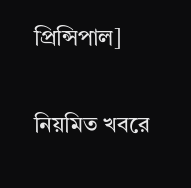প্রিন্সিপাল]

নিয়মিত খবরে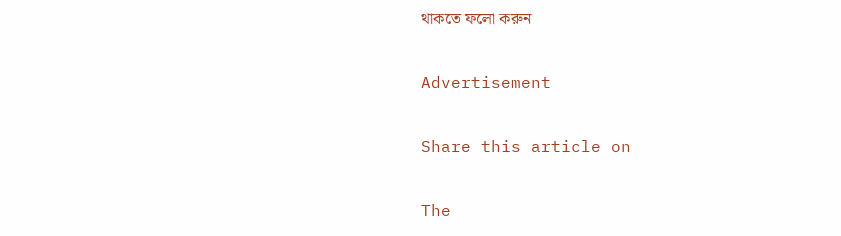থাকতে ফলো করুন

Advertisement

Share this article on

The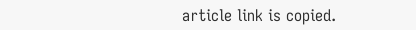article link is copied.